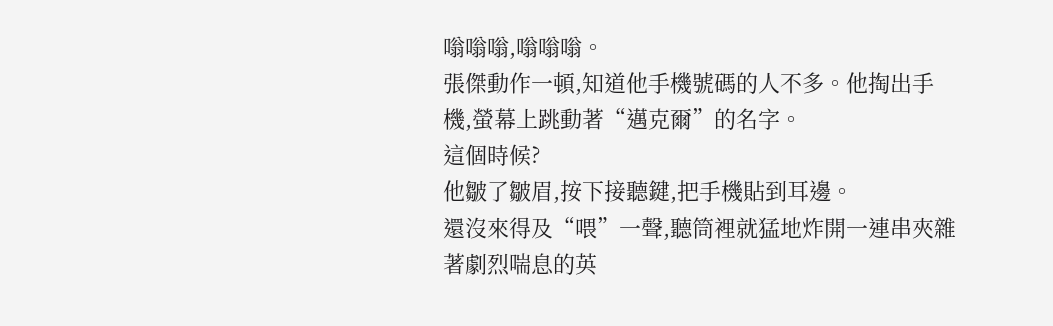嗡嗡嗡,嗡嗡嗡。
張傑動作一頓,知道他手機號碼的人不多。他掏出手機,螢幕上跳動著“邁克爾”的名字。
這個時候?
他皺了皺眉,按下接聽鍵,把手機貼到耳邊。
還沒來得及“喂”一聲,聽筒裡就猛地炸開一連串夾雜著劇烈喘息的英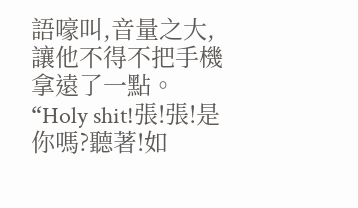語嚎叫,音量之大,讓他不得不把手機拿遠了一點。
“Holy shit!張!張!是你嗎?聽著!如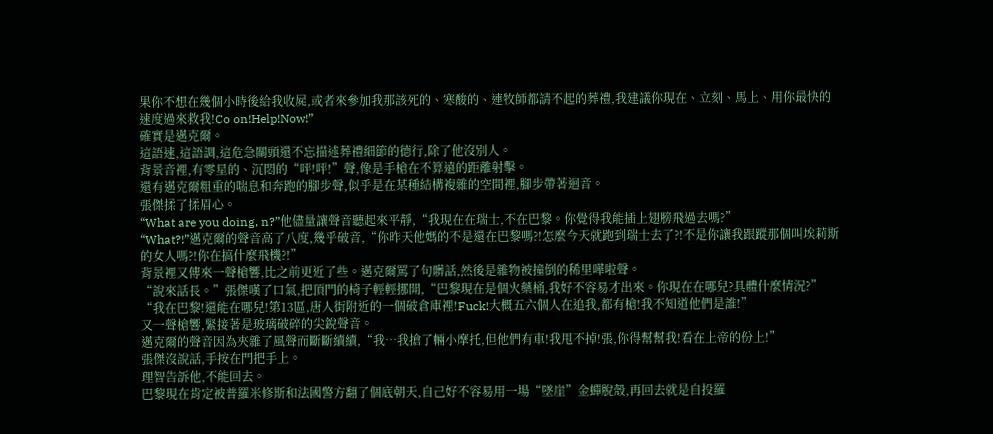果你不想在幾個小時後給我收屍,或者來參加我那該死的、寒酸的、連牧師都請不起的葬禮,我建議你現在、立刻、馬上、用你最快的速度過來救我!Co on!Help!Now!”
確實是邁克爾。
這語速,這語調,這危急關頭還不忘描述葬禮細節的德行,除了他沒別人。
背景音裡,有零星的、沉悶的“呯!呯!”聲,像是手槍在不算遠的距離射擊。
還有邁克爾粗重的喘息和奔跑的腳步聲,似乎是在某種結構複雜的空間裡,腳步帶著迴音。
張傑揉了揉眉心。
“What are you doing, n?”他儘量讓聲音聽起來平靜,“我現在在瑞士,不在巴黎。你覺得我能插上翅膀飛過去嗎?”
“What?!”邁克爾的聲音高了八度,幾乎破音,“你昨天他媽的不是還在巴黎嗎?!怎麼今天就跑到瑞士去了?!不是你讓我跟蹤那個叫埃莉斯的女人嗎?!你在搞什麼飛機?!”
背景裡又傳來一聲槍響,比之前更近了些。邁克爾罵了句髒話,然後是雜物被撞倒的稀里嘩啦聲。
“說來話長。”張傑嘆了口氣,把頂門的椅子輕輕挪開,“巴黎現在是個火藥桶,我好不容易才出來。你現在在哪兒?具體什麼情況?”
“我在巴黎!還能在哪兒!第13區,唐人街附近的一個破倉庫裡!Fuck!大概五六個人在追我,都有槍!我不知道他們是誰!”
又一聲槍響,緊接著是玻璃破碎的尖銳聲音。
邁克爾的聲音因為夾雜了風聲而斷斷續續,“我…我搶了輛小摩托,但他們有車!我甩不掉!張,你得幫幫我!看在上帝的份上!”
張傑沒說話,手按在門把手上。
理智告訴他,不能回去。
巴黎現在肯定被普羅米修斯和法國警方翻了個底朝天,自己好不容易用一場“墜崖”金蟬脫殼,再回去就是自投羅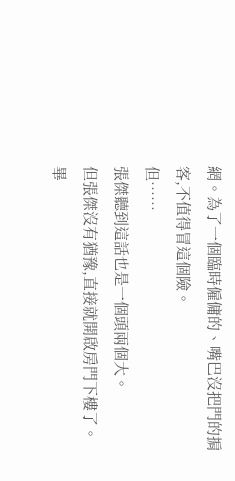網。為了一個臨時僱傭的、嘴巴沒把門的掮客,不值得冒這個險。
但……
張傑聽到這話也是一個頭兩個大。
但張傑沒有猶豫,直接就開啟房門下樓了。畢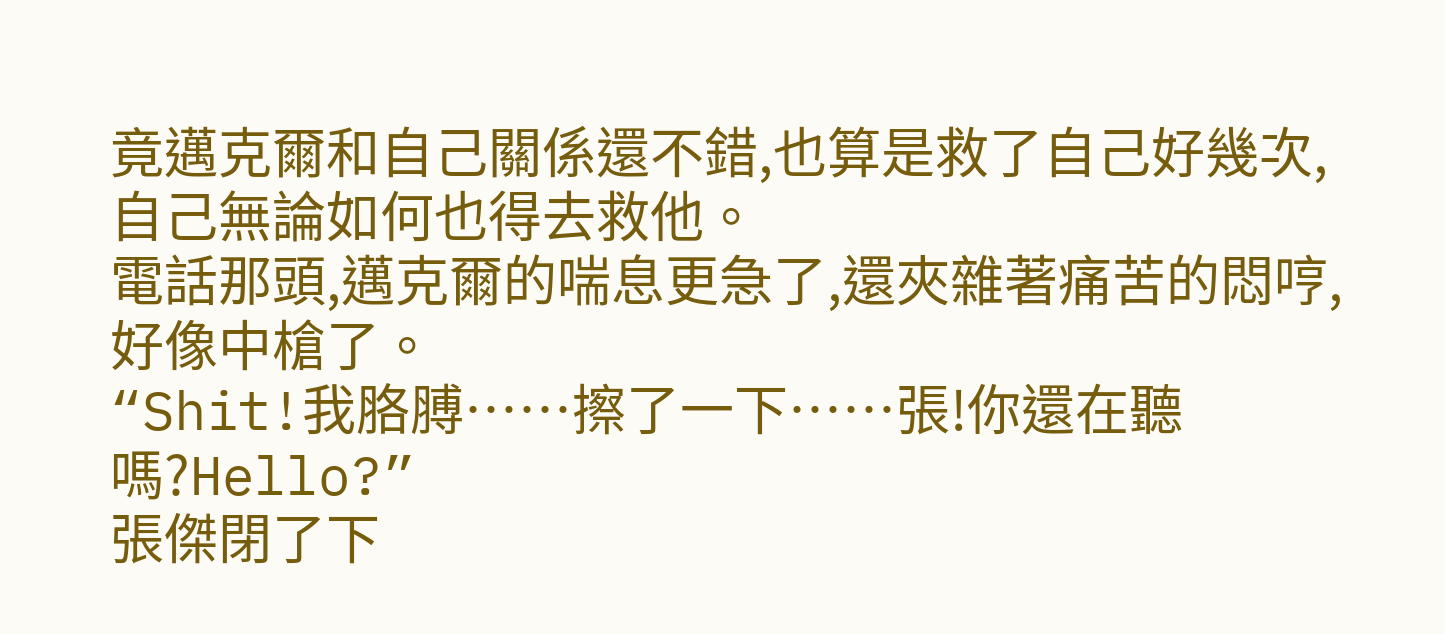竟邁克爾和自己關係還不錯,也算是救了自己好幾次,自己無論如何也得去救他。
電話那頭,邁克爾的喘息更急了,還夾雜著痛苦的悶哼,好像中槍了。
“Shit!我胳膊……擦了一下……張!你還在聽嗎?Hello?”
張傑閉了下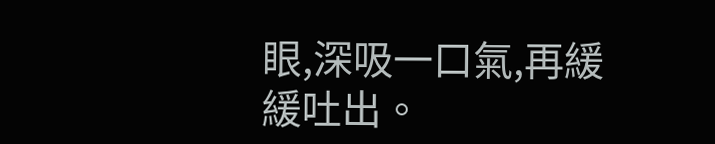眼,深吸一口氣,再緩緩吐出。